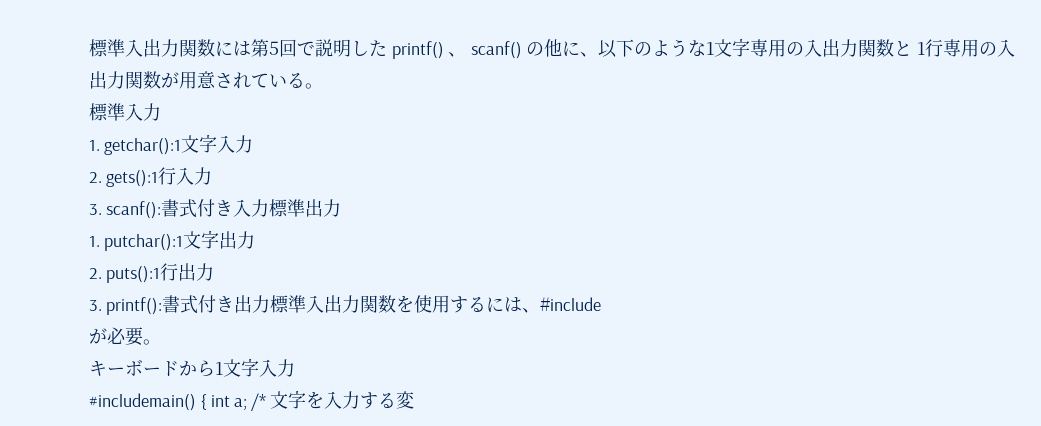標準入出力関数には第5回で説明した printf() 、 scanf() の他に、以下のような1文字専用の入出力関数と 1行専用の入出力関数が用意されている。
標準入力
1. getchar():1文字入力
2. gets():1行入力
3. scanf():書式付き入力標準出力
1. putchar():1文字出力
2. puts():1行出力
3. printf():書式付き出力標準入出力関数を使用するには、#include
が必要。
キーボードから1文字入力
#includemain() { int a; /* 文字を入力する変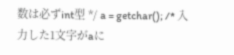数は必ずint型 */ a = getchar(); /* 入力した1文字がaに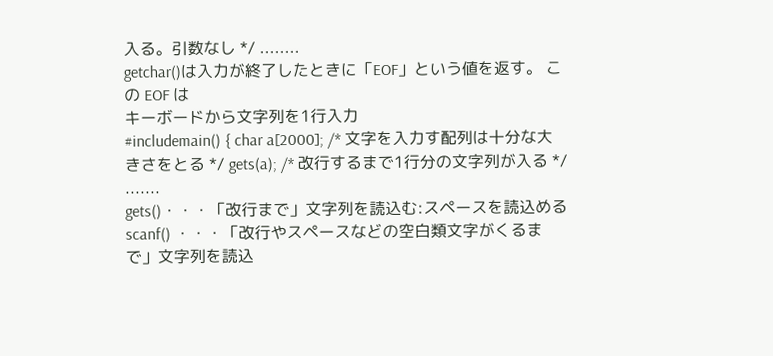入る。引数なし */ ........
getchar()は入力が終了したときに「EOF」という値を返す。 この EOF は
キーボードから文字列を1行入力
#includemain() { char a[2000]; /* 文字を入力す配列は十分な大きさをとる */ gets(a); /* 改行するまで1行分の文字列が入る */ .......
gets()・・・「改行まで」文字列を読込む:スペースを読込める
scanf() ・・・「改行やスペースなどの空白類文字がくるまで」文字列を読込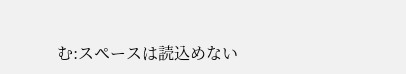む:スペースは読込めない